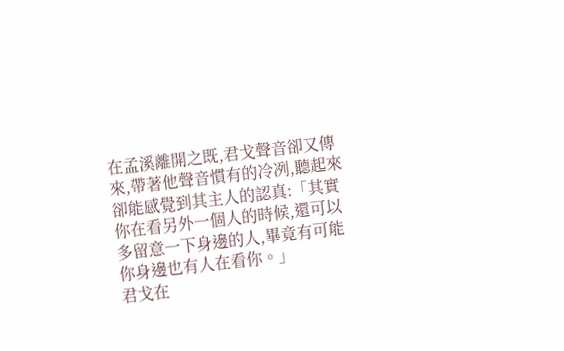在孟溪離開之既,君戈聲音卻又傳來,帶著他聲音慣有的冷冽,聽起來卻能感覺到其主人的認真:「其實你在看另外一個人的時候,還可以多留意一下身邊的人,畢竟有可能你身邊也有人在看你。」
君戈在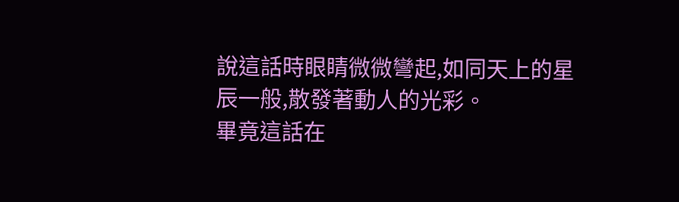說這話時眼睛微微彎起,如同天上的星辰一般,散發著動人的光彩。
畢竟這話在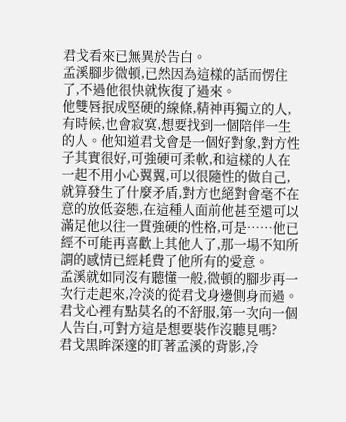君戈看來已無異於告白。
孟溪腳步微頓,已然因為這樣的話而愣住了,不過他很快就恢復了過來。
他雙唇抿成堅硬的線條,精神再獨立的人,有時候,也會寂寞,想要找到一個陪伴一生的人。他知道君戈會是一個好對象,對方性子其實很好,可強硬可柔軟,和這樣的人在一起不用小心翼翼,可以很隨性的做自己,就算發生了什麼矛盾,對方也絕對會毫不在意的放低姿態,在這種人面前他甚至還可以滿足他以往一貫強硬的性格,可是……他已經不可能再喜歡上其他人了,那一場不知所謂的感情已經耗費了他所有的愛意。
孟溪就如同沒有聽懂一般,微頓的腳步再一次行走起來,冷淡的從君戈身邊側身而過。
君戈心裡有點莫名的不舒服,第一次向一個人告白,可對方這是想要裝作沒聽見嗎?
君戈黑眸深邃的盯著孟溪的背影,冷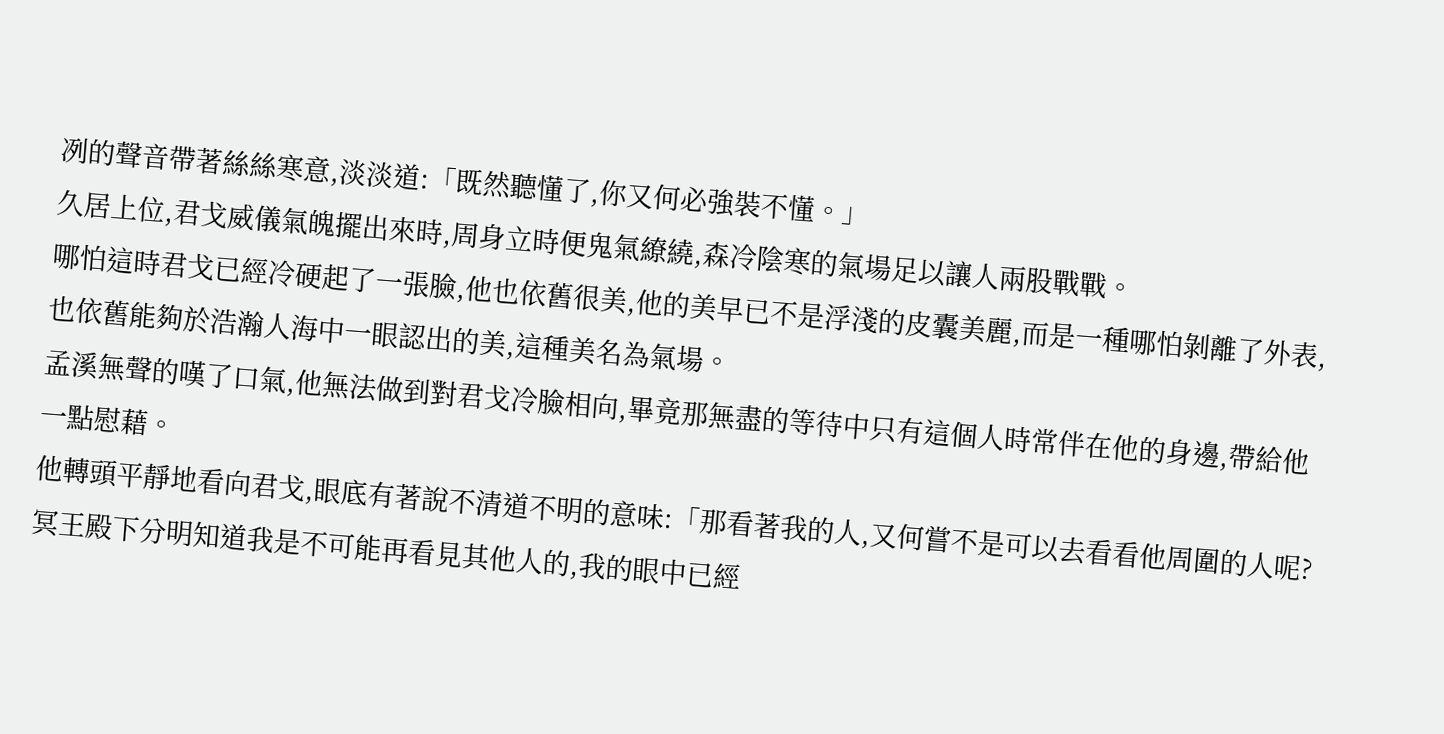冽的聲音帶著絲絲寒意,淡淡道:「既然聽懂了,你又何必強裝不懂。」
久居上位,君戈威儀氣魄擺出來時,周身立時便鬼氣繚繞,森冷陰寒的氣場足以讓人兩股戰戰。
哪怕這時君戈已經冷硬起了一張臉,他也依舊很美,他的美早已不是浮淺的皮囊美麗,而是一種哪怕剝離了外表,也依舊能夠於浩瀚人海中一眼認出的美,這種美名為氣場。
孟溪無聲的嘆了口氣,他無法做到對君戈冷臉相向,畢竟那無盡的等待中只有這個人時常伴在他的身邊,帶給他一點慰藉。
他轉頭平靜地看向君戈,眼底有著說不清道不明的意味:「那看著我的人,又何嘗不是可以去看看他周圍的人呢?冥王殿下分明知道我是不可能再看見其他人的,我的眼中已經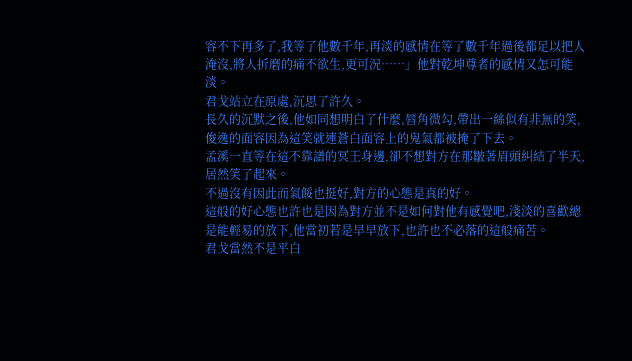容不下再多了,我等了他數千年,再淡的感情在等了數千年過後都足以把人淹沒,將人折磨的痛不欲生,更可況……」他對乾坤尊者的感情又怎可能淡。
君戈站立在原處,沉思了許久。
長久的沉默之後,他如同想明白了什麼,唇角微勾,帶出一絲似有非無的笑,俊逸的面容因為這笑就連蒼白面容上的鬼氣都被掩了下去。
孟溪一直等在這不靠譜的冥王身邊,卻不想對方在那皺著眉頭糾結了半天,居然笑了起來。
不過沒有因此而氣餒也挺好,對方的心態是真的好。
這般的好心態也許也是因為對方並不是如何對他有感覺吧,淺淡的喜歡總是能輕易的放下,他當初若是早早放下,也許也不必落的這般痛苦。
君戈當然不是平白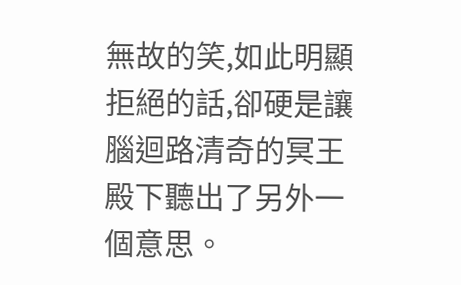無故的笑,如此明顯拒絕的話,卻硬是讓腦迴路清奇的冥王殿下聽出了另外一個意思。